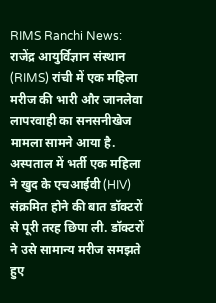RIMS Ranchi News: राजेंद्र आयुर्विज्ञान संस्थान (RIMS) रांची में एक महिला मरीज की भारी और जानलेवा लापरवाही का सनसनीखेज मामला सामने आया है. अस्पताल में भर्ती एक महिला ने खुद के एचआईवी (HIV) संक्रमित होने की बात डॉक्टरों से पूरी तरह छिपा ली. डॉक्टरों ने उसे सामान्य मरीज समझते हुए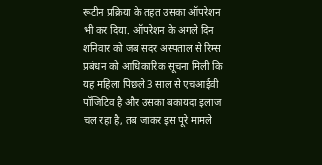रूटीन प्रक्रिया के तहत उसका ऑपरेशन भी कर दिया. ऑपरेशन के अगले दिन शनिवार को जब सदर अस्पताल से रिम्स प्रबंधन को आधिकारिक सूचना मिली कि यह महिला पिछले 3 साल से एचआईवी पॉजिटिव है और उसका बकायदा इलाज चल रहा है, तब जाकर इस पूरे मामले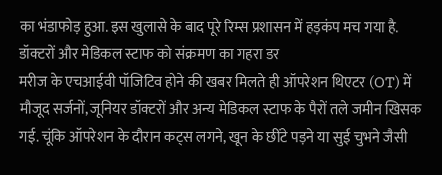का भंडाफोड़ हुआ. इस खुलासे के बाद पूरे रिम्स प्रशासन में हड़कंप मच गया है.
डॉक्टरों और मेडिकल स्टाफ को संक्रमण का गहरा डर
मरीज के एचआईवी पॉजिटिव होने की खबर मिलते ही ऑपरेशन थिएटर (OT) में मौजूद सर्जनों, जूनियर डॉक्टरों और अन्य मेडिकल स्टाफ के पैरों तले जमीन खिसक गई. चूंकि ऑपरेशन के दौरान कट्स लगने, खून के छींटे पड़ने या सुई चुभने जैसी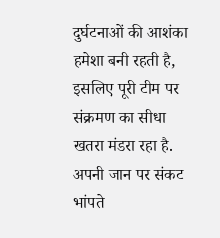दुर्घटनाओं की आशंका हमेशा बनी रहती है, इसलिए पूरी टीम पर संक्रमण का सीधा खतरा मंडरा रहा है. अपनी जान पर संकट भांपते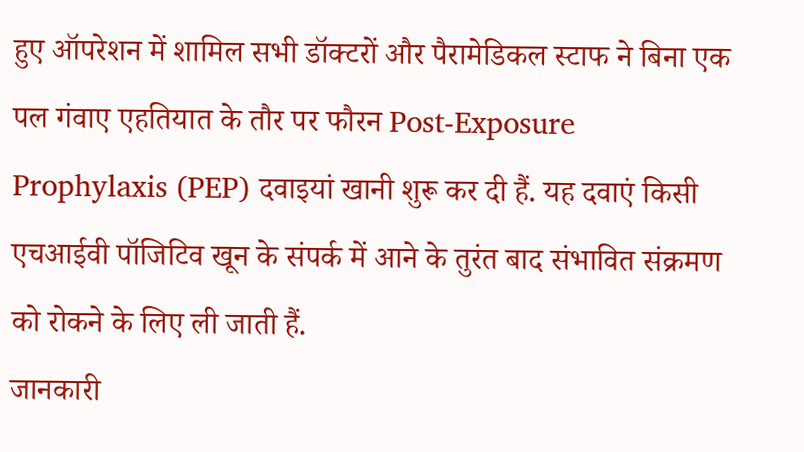हुए ऑपरेशन में शामिल सभी डॉक्टरों और पैरामेडिकल स्टाफ ने बिना एक पल गंवाए एहतियात के तौर पर फौरन Post-Exposure Prophylaxis (PEP) दवाइयां खानी शुरू कर दी हैं. यह दवाएं किसी एचआईवी पॉजिटिव खून के संपर्क में आने के तुरंत बाद संभावित संक्रमण को रोकने के लिए ली जाती हैं.
जानकारी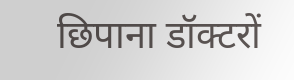छिपाना डॉक्टरों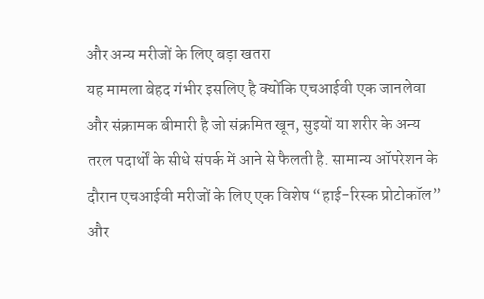और अन्य मरीजों के लिए बड़ा खतरा
यह मामला बेहद गंभीर इसलिए है क्योंकि एचआईवी एक जानलेवा और संक्रामक बीमारी है जो संक्रमित खून, सुइयों या शरीर के अन्य तरल पदार्थों के सीधे संपर्क में आने से फैलती है. सामान्य ऑपरेशन के दौरान एचआईवी मरीजों के लिए एक विशेष “हाई-रिस्क प्रोटोकॉल” और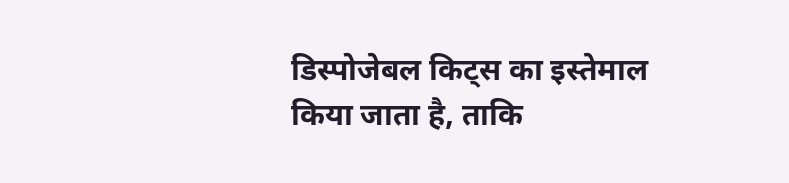डिस्पोजेबल किट्स का इस्तेमाल किया जाता है, ताकि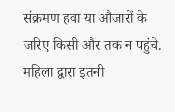संक्रमण हवा या औजारों के जरिए किसी और तक न पहुंचे. महिला द्वारा इतनी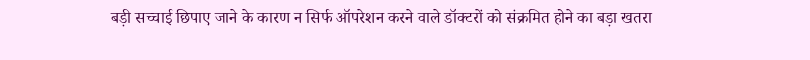बड़ी सच्चाई छिपाए जाने के कारण न सिर्फ ऑपरेशन करने वाले डॉक्टरों को संक्रमित होने का बड़ा खतरा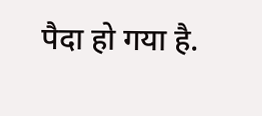पैदा हो गया है.